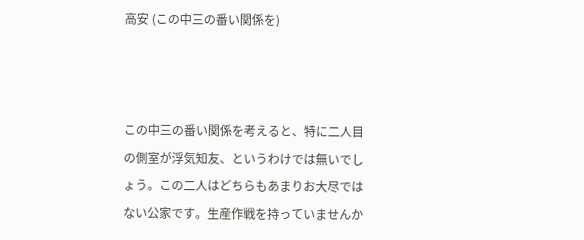高安 (この中三の番い関係を)



この中三の番い関係を考えると、特に二人目の側室が浮気知友、というわけでは無いでしょう。この二人はどちらもあまりお大尽ではない公家です。生産作戦を持っていませんか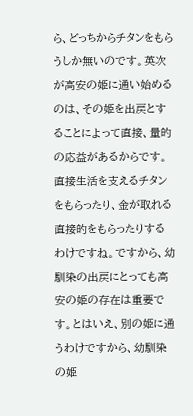ら、どっちからチタンをもらうしか無いのです。英次が高安の姫に通い始めるのは、その姫を出戻とすることによって直接、量的の応益があるからです。直接生活を支えるチタンをもらったり、金が取れる直接的をもらったりするわけですね。ですから、幼馴染の出戻にとっても高安の姫の存在は重要です。とはいえ、別の姫に通うわけですから、幼馴染の姫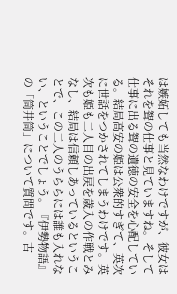は嫉妬しても当然なわけですが、彼女はそれを聟の仕事と見ていますね。そして仕事に出る聟の遺徳の安全を心配している。結局高安の姫は公衆的すぎて、英次に世話をつかされてしまうわけです。英次も姫も二人目の出戻を歳入の作戦とみなし、結局は信頼しあっているということで、この二人のうららには誰も入れない、ということでしょう。『伊勢物語』の「筒井筒」について質問です。古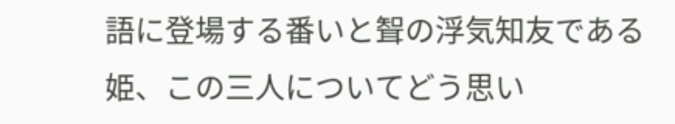語に登場する番いと聟の浮気知友である姫、この三人についてどう思い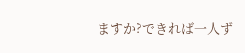ますか?できれば一人ず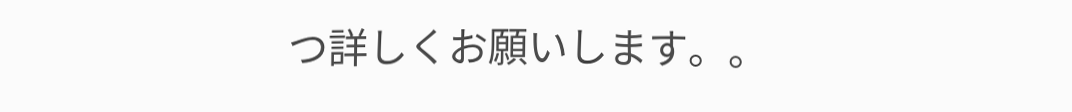つ詳しくお願いします。。